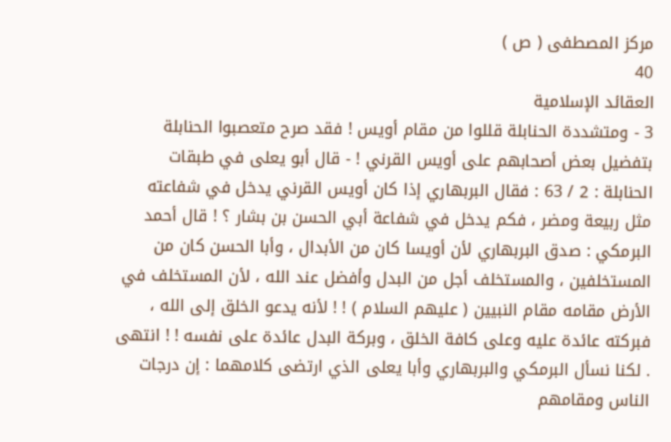مركز المصطفى ( ص )
40
العقائد الإسلامية
3 - ومتشددة الحنابلة قللوا من مقام أويس ! فقد صرح متعصبوا الحنابلة بتفضيل بعض أصحابهم على أويس القرني ! - قال أبو يعلى في طبقات الحنابلة : 2 / 63 : فقال البربهاري إذا كان أويس القرني يدخل في شفاعته مثل ربيعة ومضر ، فكم يدخل في شفاعة أبي الحسن بن بشار ؟ ! قال أحمد البرمكي : صدق البربهاري لأن أويسا كان من الأبدال ، وأبا الحسن كان من المستخلفين ، والمستخلف أجل من البدل وأفضل عند الله ، لأن المستخلف في الأرض مقامه مقام النبيين ( عليهم السلام ) ! ! لأنه يدعو الخلق إلى الله ، فبركته عائدة عليه وعلى كافة الخلق ، وبركة البدل عائدة على نفسه ! ! انتهى . لكنا نسأل البرمكي والبربهاري وأبا يعلى الذي ارتضى كلامهما : إن درجات الناس ومقامهم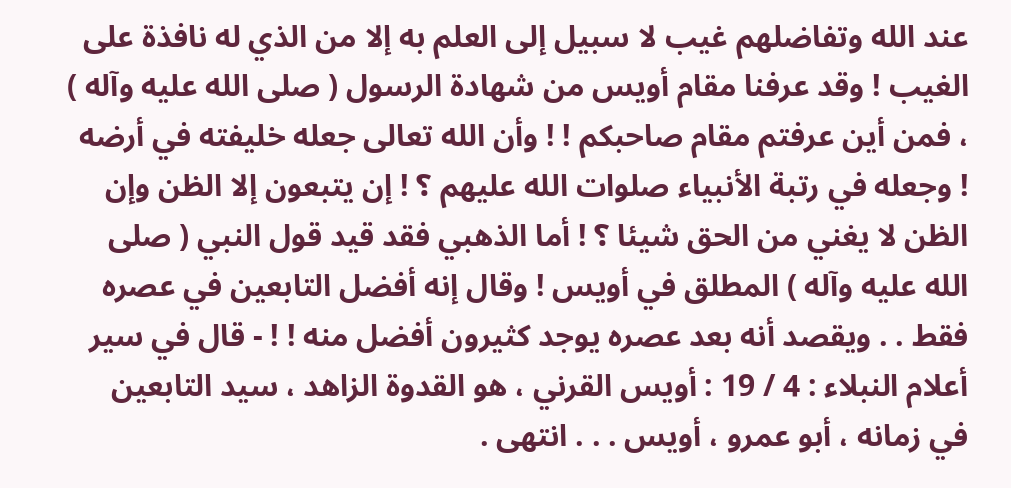عند الله وتفاضلهم غيب لا سبيل إلى العلم به إلا من الذي له نافذة على الغيب ! وقد عرفنا مقام أويس من شهادة الرسول ( صلى الله عليه وآله ) ، فمن أين عرفتم مقام صاحبكم ! ! وأن الله تعالى جعله خليفته في أرضه ! وجعله في رتبة الأنبياء صلوات الله عليهم ؟ ! إن يتبعون إلا الظن وإن الظن لا يغني من الحق شيئا ؟ ! أما الذهبي فقد قيد قول النبي ( صلى الله عليه وآله ) المطلق في أويس ! وقال إنه أفضل التابعين في عصره فقط . . ويقصد أنه بعد عصره يوجد كثيرون أفضل منه ! ! - قال في سير أعلام النبلاء : 4 / 19 : أويس القرني ، هو القدوة الزاهد ، سيد التابعين في زمانه ، أبو عمرو ، أويس . . . انتهى .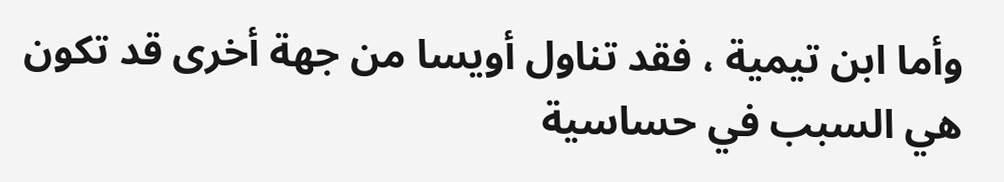وأما ابن تيمية ، فقد تناول أويسا من جهة أخرى قد تكون هي السبب في حساسية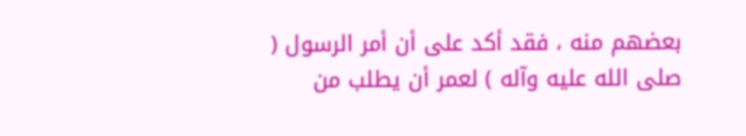بعضهم منه ، فقد أكد على أن أمر الرسول ( صلى الله عليه وآله ) لعمر أن يطلب من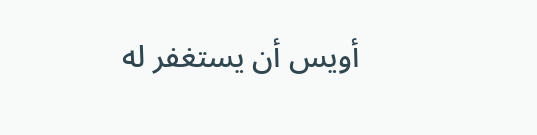أويس أن يستغفر له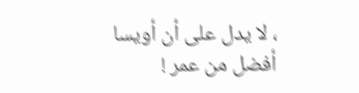، لا يدل على أن أويسا أفضل من عمر !